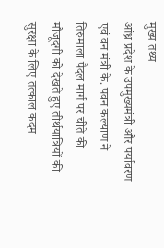मुख्य तथ्य
आंध्र प्रदेश के उपमुख्यमंत्री और पर्यावरण एवं वन मंत्री के. पवन कल्याण ने तिरुमाला पैदल मार्ग पर चीते की मौजूदगी को देखते हुए तीर्थयात्रियों की सुरक्षा के लिए तत्काल कदम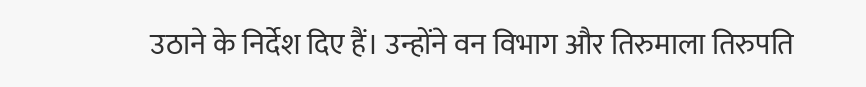उठाने के निर्देश दिए हैं। उन्होंने वन विभाग और तिरुमाला तिरुपति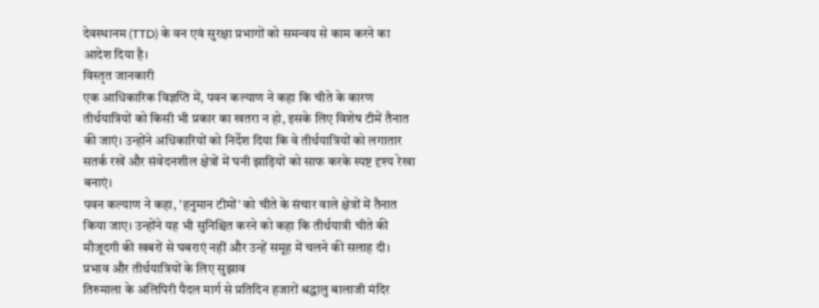देवस्थानम (TTD) के वन एवं सुरक्षा प्रभागों को समन्वय से काम करने का आदेश दिया है।
विस्तृत जानकारी
एक आधिकारिक विज्ञप्ति में, पवन कल्याण ने कहा कि चीते के कारण तीर्थयात्रियों को किसी भी प्रकार का खतरा न हो, इसके लिए विशेष टीमें तैनात की जाएं। उन्होंने अधिकारियों को निर्देश दिया कि वे तीर्थयात्रियों को लगातार सतर्क रखें और संवेदनशील क्षेत्रों में घनी झाड़ियों को साफ करके स्पष्ट दृश्य रेखा बनाएं।
पवन कल्याण ने कहा, 'हनुमान टीमों' को चीते के संचार वाले क्षेत्रों में तैनात किया जाए। उन्होंने यह भी सुनिश्चित करने को कहा कि तीर्थयात्री चीते की मौजूदगी की खबरों से घबराएं नहीं और उन्हें समूह में चलने की सलाह दी।
प्रभाव और तीर्थयात्रियों के लिए सुझाव
तिरुमाला के अलिपिरी पैदल मार्ग से प्रतिदिन हजारों श्रद्धालु बालाजी मंदिर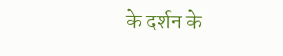के दर्शन के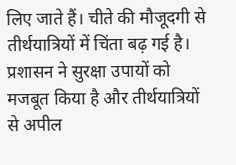लिए जाते हैं। चीते की मौजूदगी से तीर्थयात्रियों में चिंता बढ़ गई है। प्रशासन ने सुरक्षा उपायों को मजबूत किया है और तीर्थयात्रियों से अपील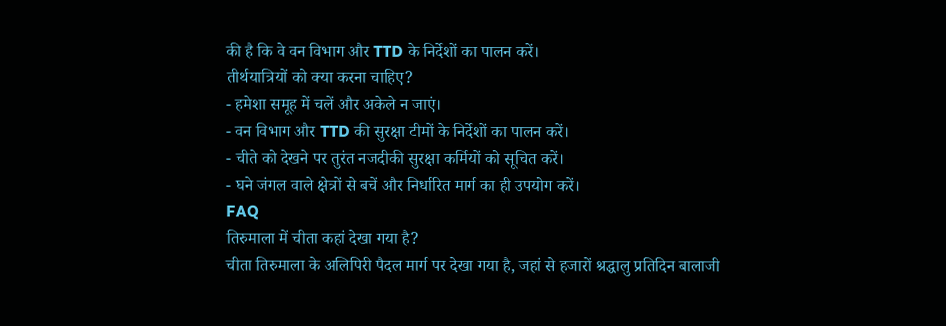की है कि वे वन विभाग और TTD के निर्देशों का पालन करें।
तीर्थयात्रियों को क्या करना चाहिए?
- हमेशा समूह में चलें और अकेले न जाएं।
- वन विभाग और TTD की सुरक्षा टीमों के निर्देशों का पालन करें।
- चीते को देखने पर तुरंत नजदीकी सुरक्षा कर्मियों को सूचित करें।
- घने जंगल वाले क्षेत्रों से बचें और निर्धारित मार्ग का ही उपयोग करें।
FAQ
तिरुमाला में चीता कहां देखा गया है?
चीता तिरुमाला के अलिपिरी पैदल मार्ग पर देखा गया है, जहां से हजारों श्रद्धालु प्रतिदिन बालाजी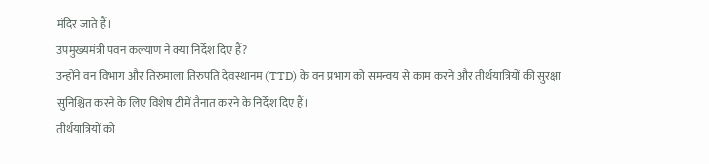मंदिर जाते हैं।
उपमुख्यमंत्री पवन कल्याण ने क्या निर्देश दिए हैं?
उन्होंने वन विभाग और तिरुमाला तिरुपति देवस्थानम (TTD) के वन प्रभाग को समन्वय से काम करने और तीर्थयात्रियों की सुरक्षा सुनिश्चित करने के लिए विशेष टीमें तैनात करने के निर्देश दिए हैं।
तीर्थयात्रियों को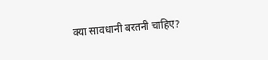क्या सावधानी बरतनी चाहिए?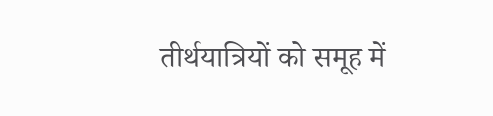तीर्थयात्रियों को समूह में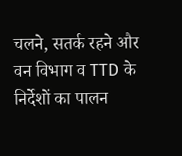चलने, सतर्क रहने और वन विभाग व TTD के निर्देशों का पालन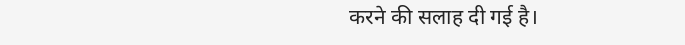करने की सलाह दी गई है।